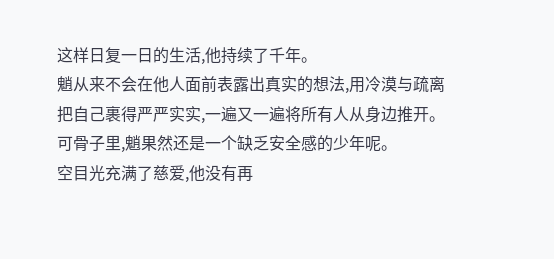这样日复一日的生活,他持续了千年。
魈从来不会在他人面前表露出真实的想法,用冷漠与疏离把自己裹得严严实实,一遍又一遍将所有人从身边推开。
可骨子里,魈果然还是一个缺乏安全感的少年呢。
空目光充满了慈爱,他没有再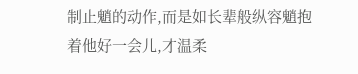制止魈的动作,而是如长辈般纵容魈抱着他好一会儿,才温柔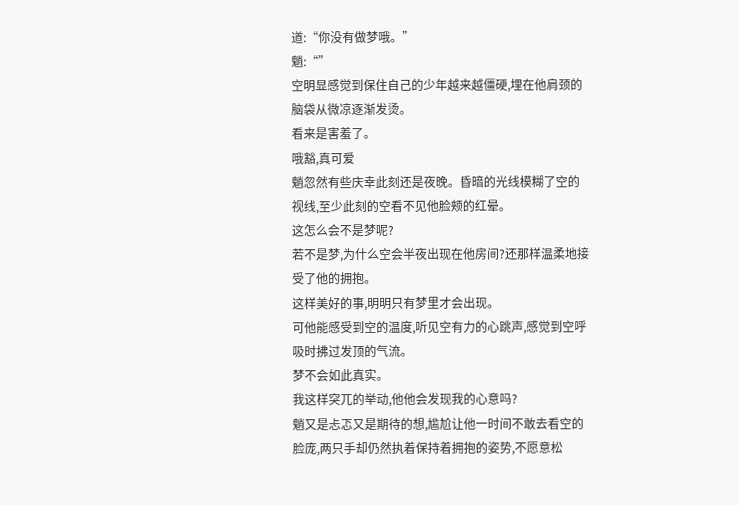道:“你没有做梦哦。”
魈:“”
空明显感觉到保住自己的少年越来越僵硬,埋在他肩颈的脑袋从微凉逐渐发烫。
看来是害羞了。
哦豁,真可爱
魈忽然有些庆幸此刻还是夜晚。昏暗的光线模糊了空的视线,至少此刻的空看不见他脸颊的红晕。
这怎么会不是梦呢?
若不是梦,为什么空会半夜出现在他房间?还那样温柔地接受了他的拥抱。
这样美好的事,明明只有梦里才会出现。
可他能感受到空的温度,听见空有力的心跳声,感觉到空呼吸时拂过发顶的气流。
梦不会如此真实。
我这样突兀的举动,他他会发现我的心意吗?
魈又是忐忑又是期待的想,尴尬让他一时间不敢去看空的脸庞,两只手却仍然执着保持着拥抱的姿势,不愿意松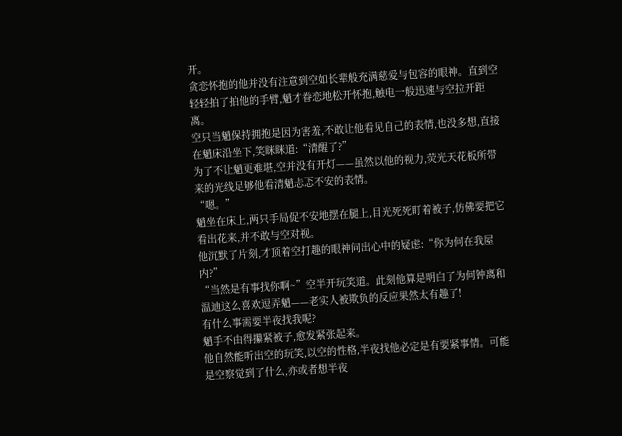开。
贪恋怀抱的他并没有注意到空如长辈般充满慈爱与包容的眼神。直到空轻轻拍了拍他的手臂,魈才眷恋地松开怀抱,触电一般迅速与空拉开距离。
空只当魈保持拥抱是因为害羞,不敢让他看见自己的表情,也没多想,直接在魈床沿坐下,笑眯眯道:“清醒了?”
为了不让魈更难堪,空并没有开灯——虽然以他的视力,荧光天花板所带来的光线足够他看清魈忐忑不安的表情。
“嗯。”
魈坐在床上,两只手局促不安地摆在腿上,目光死死盯着被子,仿佛要把它看出花来,并不敢与空对视。
他沉默了片刻,才顶着空打趣的眼神问出心中的疑虑:“你为何在我屋内?”
“当然是有事找你啊~”空半开玩笑道。此刻他算是明白了为何钟离和温迪这么喜欢逗弄魈——老实人被欺负的反应果然太有趣了!
有什么事需要半夜找我呢?
魈手不由得攥紧被子,愈发紧张起来。
他自然能听出空的玩笑,以空的性格,半夜找他必定是有要紧事情。可能是空察觉到了什么,亦或者想半夜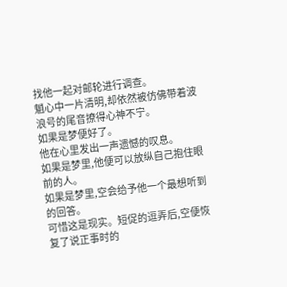找他一起对邮轮进行调查。
魈心中一片清明,却依然被仿佛带着波浪号的尾音撩得心神不宁。
如果是梦便好了。
他在心里发出一声遗憾的叹息。
如果是梦里,他便可以放纵自己抱住眼前的人。
如果是梦里,空会给予他一个最想听到的回答。
可惜这是现实。短促的逗弄后,空便恢复了说正事时的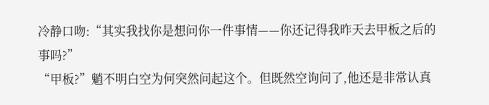冷静口吻:“其实我找你是想问你一件事情——你还记得我昨天去甲板之后的事吗?”
“甲板?”魈不明白空为何突然问起这个。但既然空询问了,他还是非常认真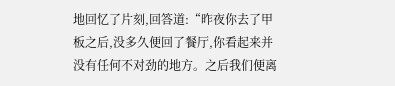地回忆了片刻,回答道:“昨夜你去了甲板之后,没多久便回了餐厅,你看起来并没有任何不对劲的地方。之后我们便离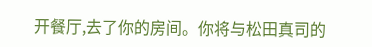开餐厅,去了你的房间。你将与松田真司的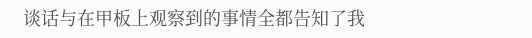谈话与在甲板上观察到的事情全都告知了我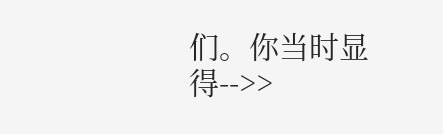们。你当时显得-->>